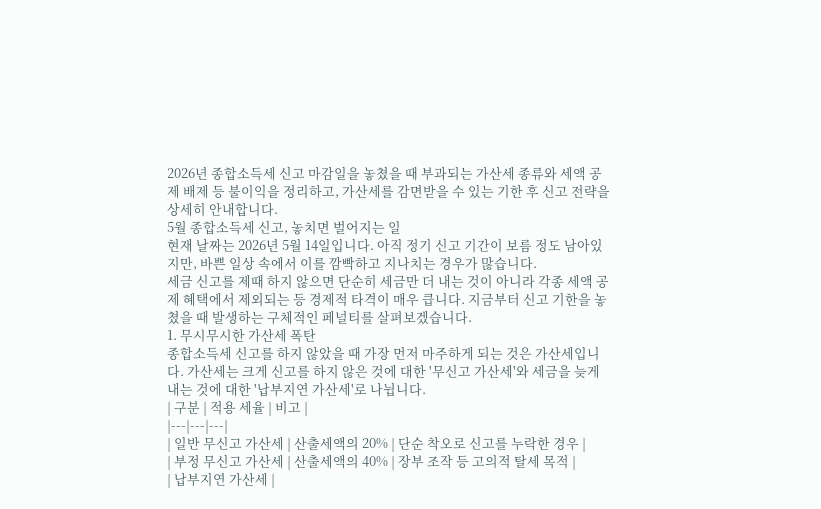2026년 종합소득세 신고 마감일을 놓쳤을 때 부과되는 가산세 종류와 세액 공제 배제 등 불이익을 정리하고, 가산세를 감면받을 수 있는 기한 후 신고 전략을 상세히 안내합니다.
5월 종합소득세 신고, 놓치면 벌어지는 일
현재 날짜는 2026년 5월 14일입니다. 아직 정기 신고 기간이 보름 정도 남아있지만, 바쁜 일상 속에서 이를 깜빡하고 지나치는 경우가 많습니다.
세금 신고를 제때 하지 않으면 단순히 세금만 더 내는 것이 아니라 각종 세액 공제 혜택에서 제외되는 등 경제적 타격이 매우 큽니다. 지금부터 신고 기한을 놓쳤을 때 발생하는 구체적인 페널티를 살펴보겠습니다.
1. 무시무시한 가산세 폭탄
종합소득세 신고를 하지 않았을 때 가장 먼저 마주하게 되는 것은 가산세입니다. 가산세는 크게 신고를 하지 않은 것에 대한 '무신고 가산세'와 세금을 늦게 내는 것에 대한 '납부지연 가산세'로 나뉩니다.
| 구분 | 적용 세율 | 비고 |
|---|---|---|
| 일반 무신고 가산세 | 산출세액의 20% | 단순 착오로 신고를 누락한 경우 |
| 부정 무신고 가산세 | 산출세액의 40% | 장부 조작 등 고의적 탈세 목적 |
| 납부지연 가산세 |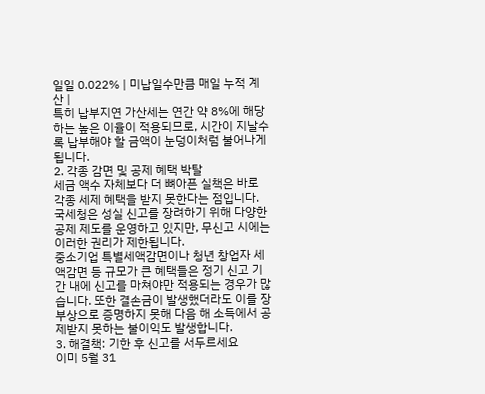일일 0.022% | 미납일수만큼 매일 누적 계산 |
특히 납부지연 가산세는 연간 약 8%에 해당하는 높은 이율이 적용되므로, 시간이 지날수록 납부해야 할 금액이 눈덩이처럼 불어나게 됩니다.
2. 각종 감면 및 공제 혜택 박탈
세금 액수 자체보다 더 뼈아픈 실책은 바로 각종 세제 혜택을 받지 못한다는 점입니다. 국세청은 성실 신고를 장려하기 위해 다양한 공제 제도를 운영하고 있지만, 무신고 시에는 이러한 권리가 제한됩니다.
중소기업 특별세액감면이나 청년 창업자 세액감면 등 규모가 큰 혜택들은 정기 신고 기간 내에 신고를 마쳐야만 적용되는 경우가 많습니다. 또한 결손금이 발생했더라도 이를 장부상으로 증명하지 못해 다음 해 소득에서 공제받지 못하는 불이익도 발생합니다.
3. 해결책: 기한 후 신고를 서두르세요
이미 5월 31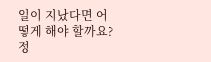일이 지났다면 어떻게 해야 할까요? 정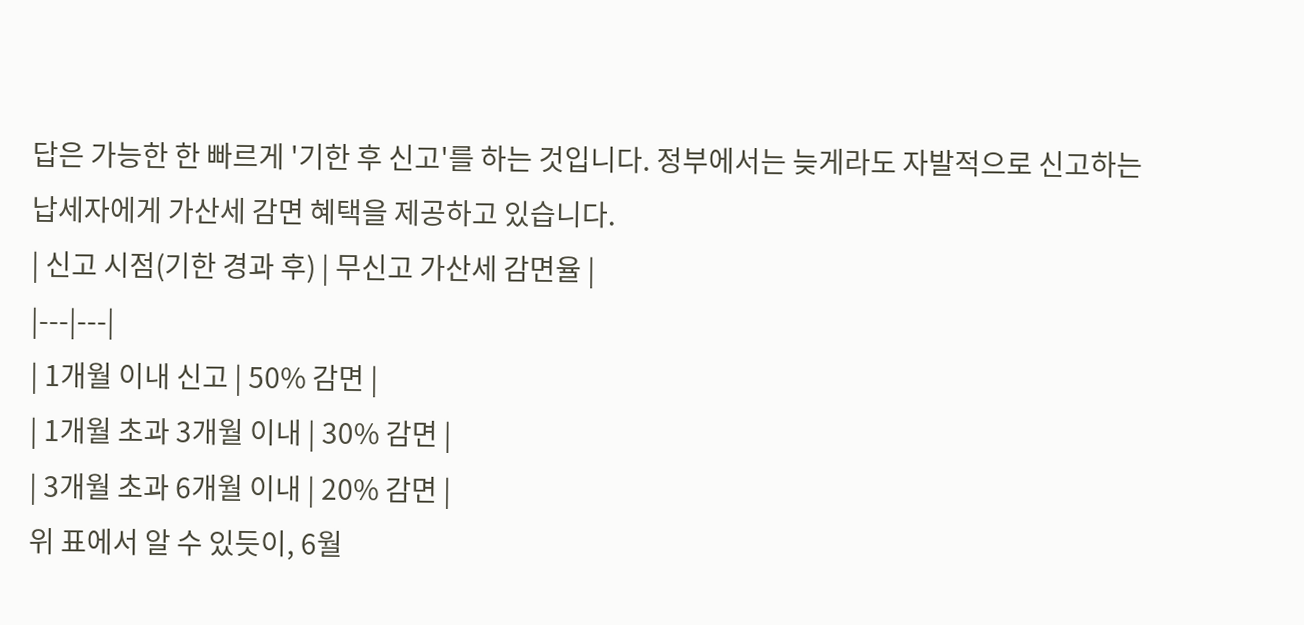답은 가능한 한 빠르게 '기한 후 신고'를 하는 것입니다. 정부에서는 늦게라도 자발적으로 신고하는 납세자에게 가산세 감면 혜택을 제공하고 있습니다.
| 신고 시점(기한 경과 후) | 무신고 가산세 감면율 |
|---|---|
| 1개월 이내 신고 | 50% 감면 |
| 1개월 초과 3개월 이내 | 30% 감면 |
| 3개월 초과 6개월 이내 | 20% 감면 |
위 표에서 알 수 있듯이, 6월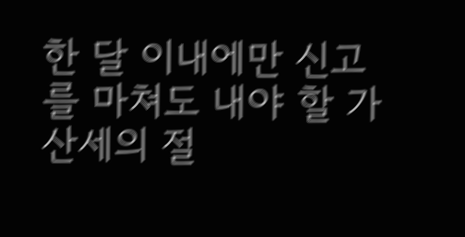한 달 이내에만 신고를 마쳐도 내야 할 가산세의 절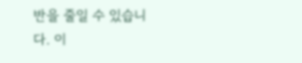반을 줄일 수 있습니다. 이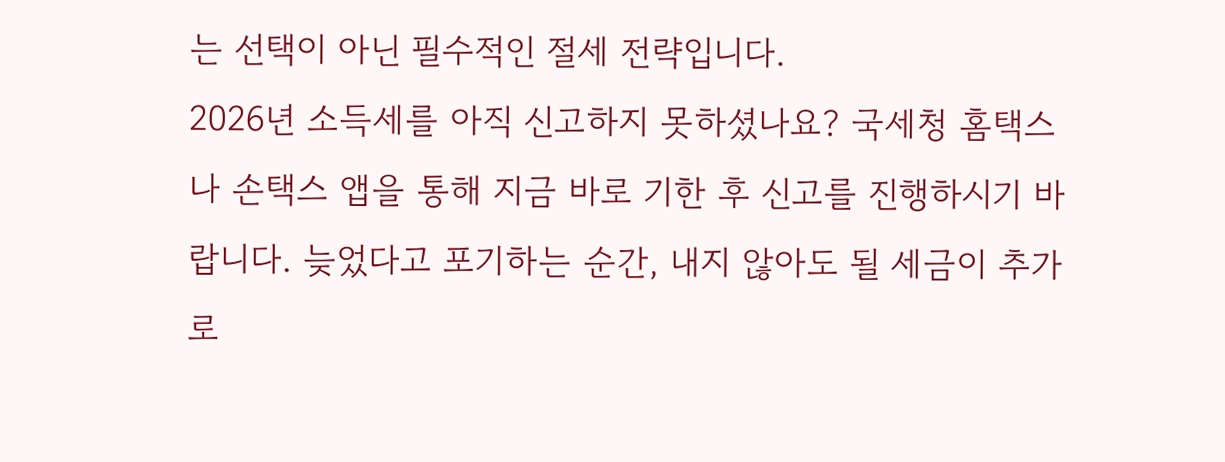는 선택이 아닌 필수적인 절세 전략입니다.
2026년 소득세를 아직 신고하지 못하셨나요? 국세청 홈택스나 손택스 앱을 통해 지금 바로 기한 후 신고를 진행하시기 바랍니다. 늦었다고 포기하는 순간, 내지 않아도 될 세금이 추가로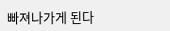빠져나가게 된다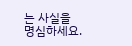는 사실을 명심하세요.